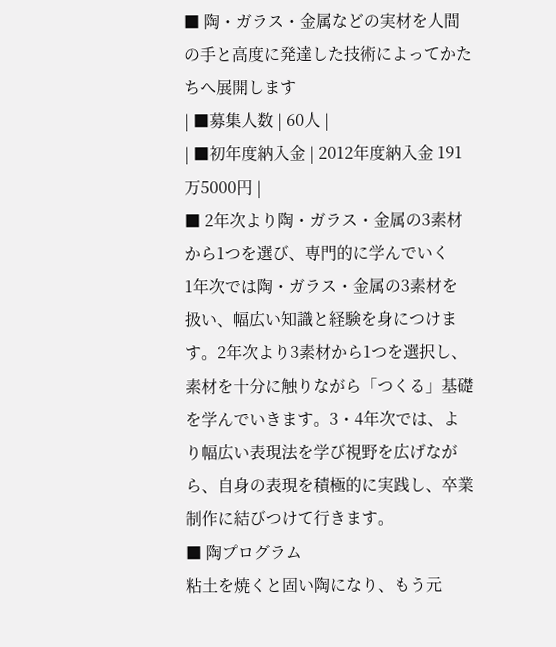■ 陶・ガラス・金属などの実材を人間の手と高度に発達した技術によってかたちへ展開します
| ■募集人数 | 60人 |
| ■初年度納入金 | 2012年度納入金 191万5000円 |
■ 2年次より陶・ガラス・金属の3素材から1つを選び、専門的に学んでいく
1年次では陶・ガラス・金属の3素材を扱い、幅広い知識と経験を身につけます。2年次より3素材から1つを選択し、素材を十分に触りながら「つくる」基礎を学んでいきます。3・4年次では、より幅広い表現法を学び視野を広げながら、自身の表現を積極的に実践し、卒業制作に結びつけて行きます。
■ 陶プログラム
粘土を焼くと固い陶になり、もう元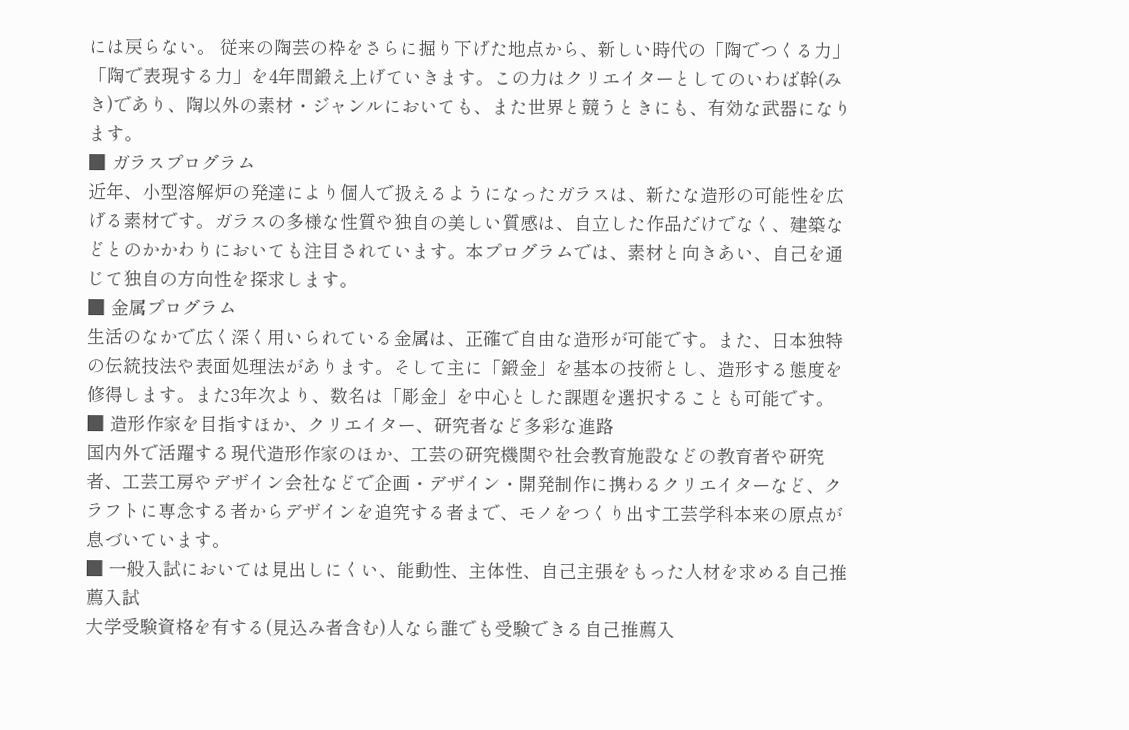には戻らない。 従来の陶芸の枠をさらに掘り下げた地点から、新しい時代の「陶でつくる力」「陶で表現する力」を4年間鍛え上げていきます。この力はクリエイターとしてのいわば幹(みき)であり、陶以外の素材・ジャンルにおいても、また世界と競うときにも、有効な武器になります。
■ ガラスプログラム
近年、小型溶解炉の発達により個人で扱えるようになったガラスは、新たな造形の可能性を広げる素材です。ガラスの多様な性質や独自の美しい質感は、自立した作品だけでなく、建築などとのかかわりにおいても注目されています。本プログラムでは、素材と向きあい、自己を通じて独自の方向性を探求します。
■ 金属プログラム
生活のなかで広く深く用いられている金属は、正確で自由な造形が可能です。また、日本独特の伝統技法や表面処理法があります。そして主に「鍛金」を基本の技術とし、造形する態度を修得します。また3年次より、数名は「彫金」を中心とした課題を選択することも可能です。
■ 造形作家を目指すほか、クリエイター、研究者など多彩な進路
国内外で活躍する現代造形作家のほか、工芸の研究機関や社会教育施設などの教育者や研究者、工芸工房やデザイン会社などで企画・デザイン・開発制作に携わるクリエイターなど、クラフトに専念する者からデザインを追究する者まで、モノをつくり出す工芸学科本来の原点が息づいています。
■ 一般入試においては見出しにくい、能動性、主体性、自己主張をもった人材を求める自己推薦入試
大学受験資格を有する(見込み者含む)人なら誰でも受験できる自己推薦入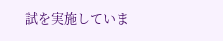試を実施していま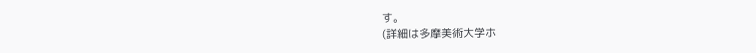す。
(詳細は多摩美術大学ホ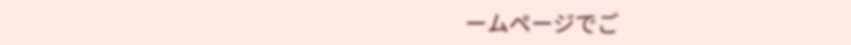ームページでご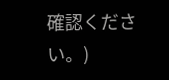確認ください。)